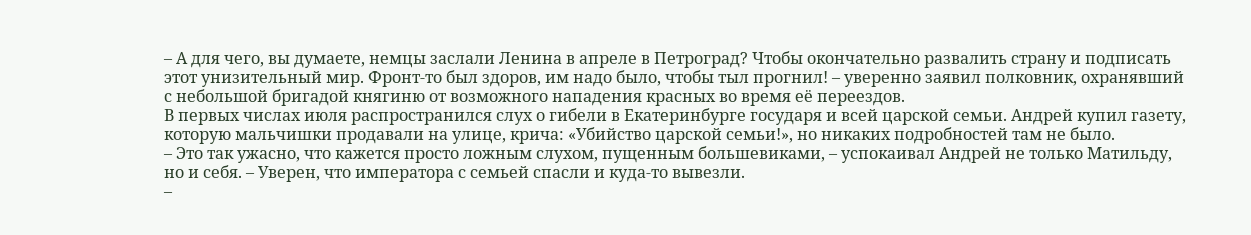– А для чего, вы думаете, немцы заслали Ленина в апреле в Петроград? Чтобы окончательно развалить страну и подписать этот унизительный мир. Фронт-то был здоров, им надо было, чтобы тыл прогнил! – уверенно заявил полковник, охранявший с небольшой бригадой княгиню от возможного нападения красных во время её переездов.
В первых числах июля распространился слух о гибели в Екатеринбурге государя и всей царской семьи. Андрей купил газету, которую мальчишки продавали на улице, крича: «Убийство царской семьи!», но никаких подробностей там не было.
– Это так ужасно, что кажется просто ложным слухом, пущенным большевиками, – успокаивал Андрей не только Матильду, но и себя. – Уверен, что императора с семьей спасли и куда-то вывезли.
–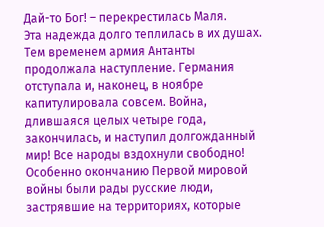Дай-то Бог! – перекрестилась Маля.
Эта надежда долго теплилась в их душах.
Тем временем армия Антанты продолжала наступление. Германия отступала и, наконец, в ноябре капитулировала совсем. Война, длившаяся целых четыре года, закончилась, и наступил долгожданный мир! Все народы вздохнули свободно! Особенно окончанию Первой мировой войны были рады русские люди, застрявшие на территориях, которые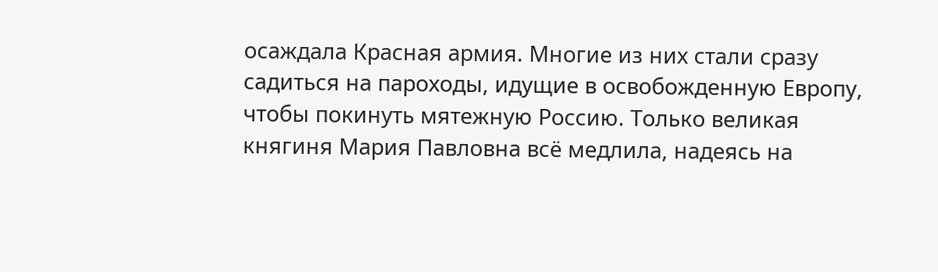осаждала Красная армия. Многие из них стали сразу садиться на пароходы, идущие в освобожденную Европу, чтобы покинуть мятежную Россию. Только великая княгиня Мария Павловна всё медлила, надеясь на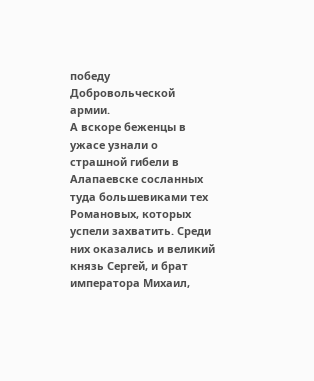победу Добровольческой армии.
А вскоре беженцы в ужасе узнали о страшной гибели в Алапаевске сосланных туда большевиками тех Романовых, которых успели захватить. Среди них оказались и великий князь Сергей, и брат императора Михаил,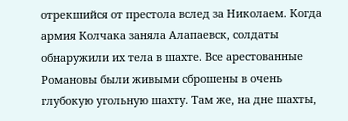отрекшийся от престола вслед за Николаем. Когда армия Колчака заняла Алапаевск, солдаты обнаружили их тела в шахте. Все арестованные Романовы были живыми сброшены в очень глубокую угольную шахту. Там же, на дне шахты,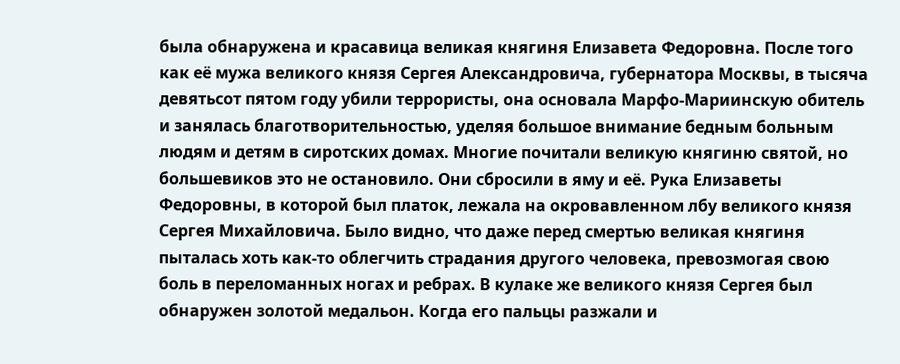была обнаружена и красавица великая княгиня Елизавета Федоровна. После того как её мужа великого князя Сергея Александровича, губернатора Москвы, в тысяча девятьсот пятом году убили террористы, она основала Марфо-Мариинскую обитель и занялась благотворительностью, уделяя большое внимание бедным больным людям и детям в сиротских домах. Многие почитали великую княгиню святой, но большевиков это не остановило. Они сбросили в яму и её. Рука Елизаветы Федоровны, в которой был платок, лежала на окровавленном лбу великого князя Сергея Михайловича. Было видно, что даже перед смертью великая княгиня пыталась хоть как-то облегчить страдания другого человека, превозмогая свою боль в переломанных ногах и ребрах. В кулаке же великого князя Сергея был обнаружен золотой медальон. Когда его пальцы разжали и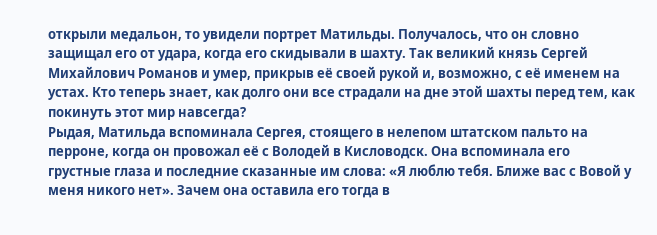открыли медальон, то увидели портрет Матильды. Получалось, что он словно защищал его от удара, когда его скидывали в шахту. Так великий князь Сергей Михайлович Романов и умер, прикрыв её своей рукой и, возможно, с её именем на устах. Кто теперь знает, как долго они все страдали на дне этой шахты перед тем, как покинуть этот мир навсегда?
Рыдая, Матильда вспоминала Сергея, стоящего в нелепом штатском пальто на перроне, когда он провожал её с Володей в Кисловодск. Она вспоминала его грустные глаза и последние сказанные им слова: «Я люблю тебя. Ближе вас с Вовой у меня никого нет». Зачем она оставила его тогда в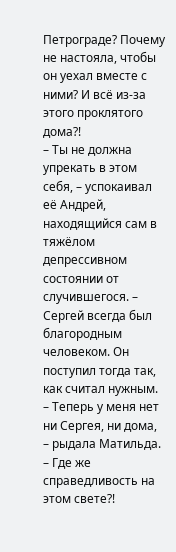Петрограде? Почему не настояла, чтобы он уехал вместе с ними? И всё из-за этого проклятого дома?!
– Ты не должна упрекать в этом себя, – успокаивал её Андрей, находящийся сам в тяжёлом депрессивном состоянии от случившегося. – Сергей всегда был благородным человеком. Он поступил тогда так, как считал нужным.
– Теперь у меня нет ни Сергея, ни дома, – рыдала Матильда. – Где же справедливость на этом свете?!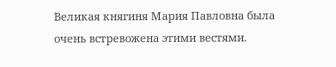Великая княгиня Мария Павловна была очень встревожена этими вестями.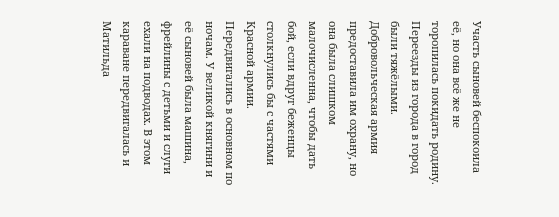Участь сыновей беспокоила её, но она всё же не торопилась покидать родину. Переезды из города в город были тяжёлыми. Добровольческая армия предоставила им охрану, но она была слишком малочисленна, чтобы дать бой, если вдруг беженцы столкнулись бы с частями Красной армии. Передвигались в основном по ночам. У великой княгини и её сыновей была машина, фрейлины с детьми и слуги ехали на подводах. В этом караване передвигалась и Матильда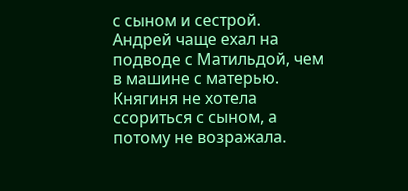с сыном и сестрой.
Андрей чаще ехал на подводе с Матильдой, чем в машине с матерью. Княгиня не хотела ссориться с сыном, а потому не возражала.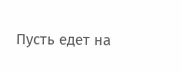Пусть едет на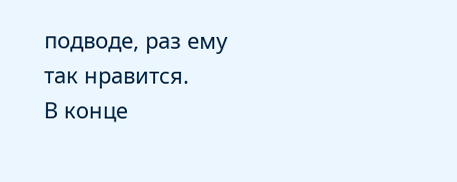подводе, раз ему так нравится.
В конце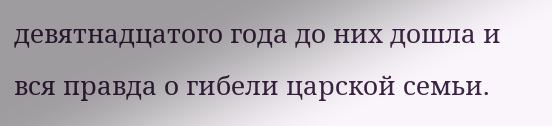девятнадцатого года до них дошла и вся правда о гибели царской семьи.